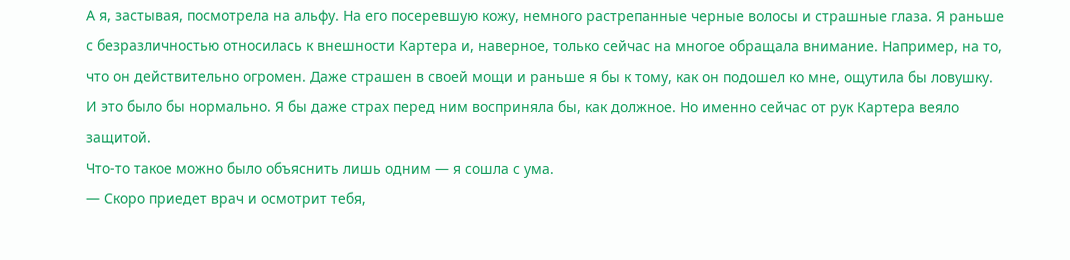А я, застывая, посмотрела на альфу. На его посеревшую кожу, немного растрепанные черные волосы и страшные глаза. Я раньше с безразличностью относилась к внешности Картера и, наверное, только сейчас на многое обращала внимание. Например, на то, что он действительно огромен. Даже страшен в своей мощи и раньше я бы к тому, как он подошел ко мне, ощутила бы ловушку. И это было бы нормально. Я бы даже страх перед ним восприняла бы, как должное. Но именно сейчас от рук Картера веяло защитой.
Что-то такое можно было объяснить лишь одним — я сошла с ума.
— Скоро приедет врач и осмотрит тебя,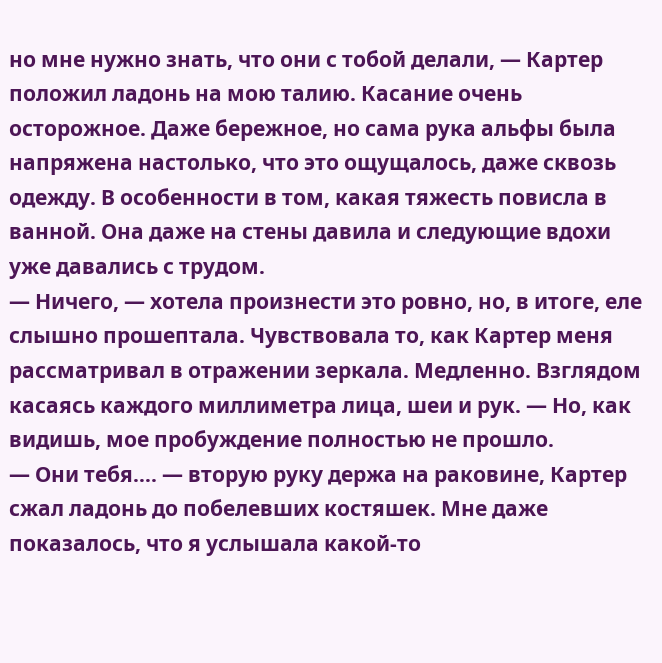но мне нужно знать, что они с тобой делали, — Картер положил ладонь на мою талию. Касание очень осторожное. Даже бережное, но сама рука альфы была напряжена настолько, что это ощущалось, даже сквозь одежду. В особенности в том, какая тяжесть повисла в ванной. Она даже на стены давила и следующие вдохи уже давались с трудом.
— Ничего, — хотела произнести это ровно, но, в итоге, еле слышно прошептала. Чувствовала то, как Картер меня рассматривал в отражении зеркала. Медленно. Взглядом касаясь каждого миллиметра лица, шеи и рук. — Но, как видишь, мое пробуждение полностью не прошло.
— Они тебя…. — вторую руку держа на раковине, Картер сжал ладонь до побелевших костяшек. Мне даже показалось, что я услышала какой-то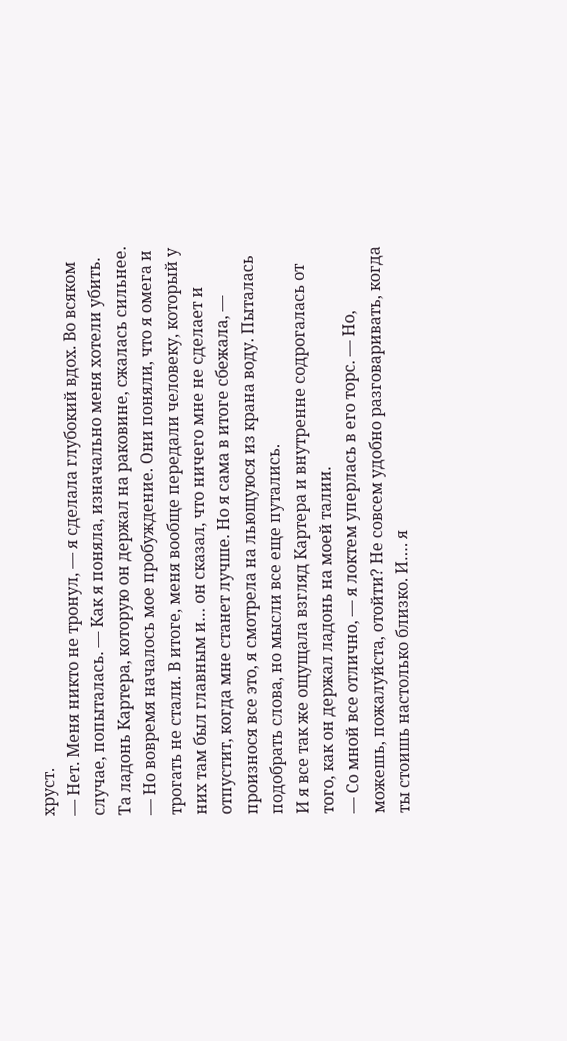хруст.
— Нет. Меня никто не тронул, — я сделала глубокий вдох. Во всяком случае, попыталась. — Как я поняла, изначально меня хотели убить.
Та ладонь Картера, которую он держал на раковине, сжалась сильнее.
— Но вовремя началось мое пробуждение. Они поняли, что я омега и трогать не стали. В итоге, меня вообще передали человеку, который у них там был главным и… он сказал, что ничего мне не сделает и отпустит, когда мне станет лучше. Но я сама в итоге сбежала, — произнося все это, я смотрела на льющуюся из крана воду. Пыталась подобрать слова, но мысли все еще путались.
И я все так же ощущала взгляд Картера и внутренне содрогалась от того, как он держал ладонь на моей талии.
— Со мной все отлично, — я локтем уперлась в его торс. — Но, можешь, пожалуйста, отойти? Не совсем удобно разговаривать, когда ты стоишь настолько близко. И…. я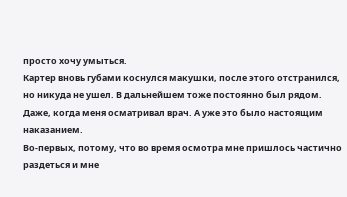просто хочу умыться.
Картер вновь губами коснулся макушки, после этого отстранился, но никуда не ушел. В дальнейшем тоже постоянно был рядом. Даже, когда меня осматривал врач. А уже это было настоящим наказанием.
Во-первых, потому, что во время осмотра мне пришлось частично раздеться и мне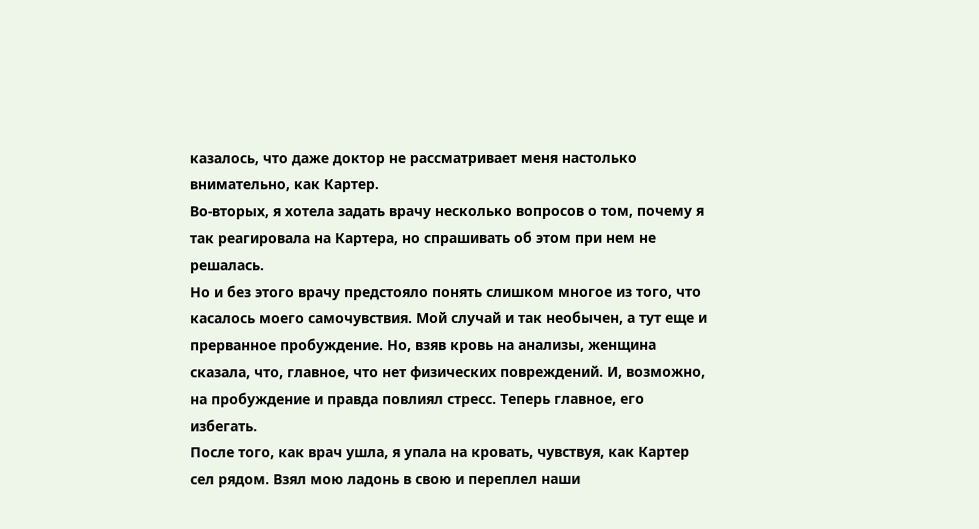казалось, что даже доктор не рассматривает меня настолько внимательно, как Картер.
Во-вторых, я хотела задать врачу несколько вопросов о том, почему я так реагировала на Картера, но спрашивать об этом при нем не решалась.
Но и без этого врачу предстояло понять слишком многое из того, что касалось моего самочувствия. Мой случай и так необычен, а тут еще и прерванное пробуждение. Но, взяв кровь на анализы, женщина сказала, что, главное, что нет физических повреждений. И, возможно, на пробуждение и правда повлиял стресс. Теперь главное, его избегать.
После того, как врач ушла, я упала на кровать, чувствуя, как Картер сел рядом. Взял мою ладонь в свою и переплел наши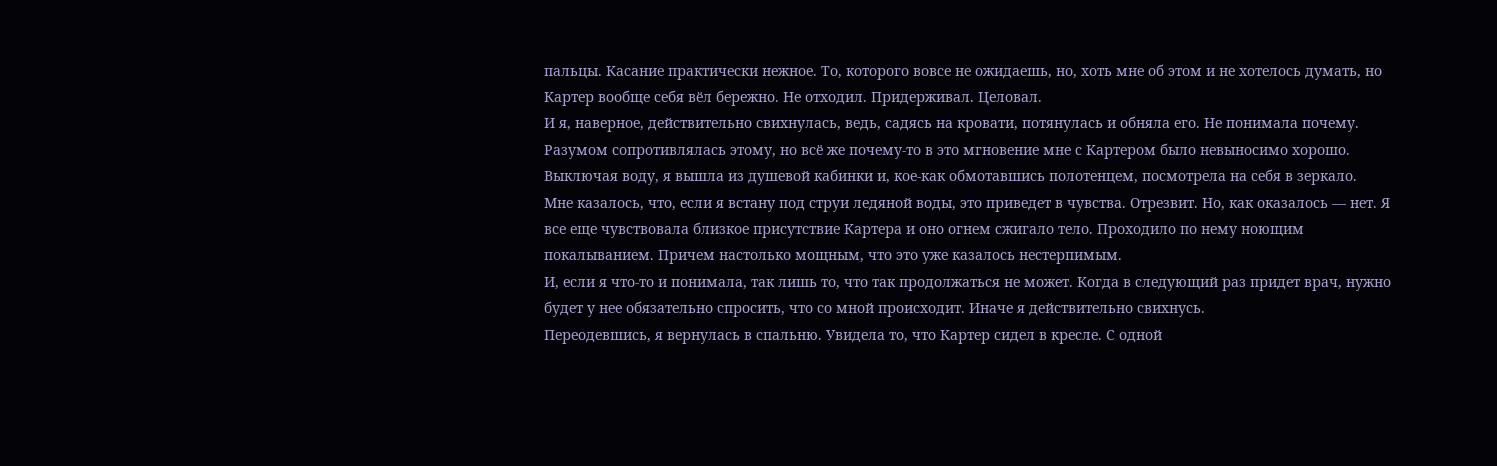пальцы. Касание практически нежное. То, которого вовсе не ожидаешь, но, хоть мне об этом и не хотелось думать, но Картер вообще себя вёл бережно. Не отходил. Придерживал. Целовал.
И я, наверное, действительно свихнулась, ведь, садясь на кровати, потянулась и обняла его. Не понимала почему. Разумом сопротивлялась этому, но всё же почему-то в это мгновение мне с Картером было невыносимо хорошо.
Выключая воду, я вышла из душевой кабинки и, кое-как обмотавшись полотенцем, посмотрела на себя в зеркало.
Мне казалось, что, если я встану под струи ледяной воды, это приведет в чувства. Отрезвит. Но, как оказалось — нет. Я все еще чувствовала близкое присутствие Картера и оно огнем сжигало тело. Проходило по нему ноющим покалыванием. Причем настолько мощным, что это уже казалось нестерпимым.
И, если я что-то и понимала, так лишь то, что так продолжаться не может. Когда в следующий раз придет врач, нужно будет у нее обязательно спросить, что со мной происходит. Иначе я действительно свихнусь.
Переодевшись, я вернулась в спальню. Увидела то, что Картер сидел в кресле. С одной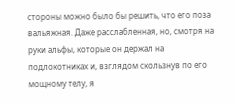стороны можно было бы решить, что его поза вальяжная. Даже расслабленная, но, смотря на руки альфы, которые он держал на подлокотниках и, взглядом скользнув по его мощному телу, я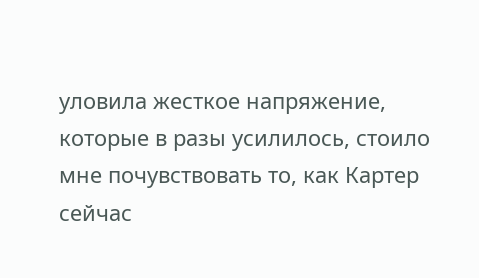уловила жесткое напряжение, которые в разы усилилось, стоило мне почувствовать то, как Картер сейчас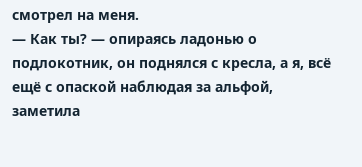смотрел на меня.
— Как ты? — опираясь ладонью о подлокотник, он поднялся с кресла, а я, всё ещё с опаской наблюдая за альфой, заметила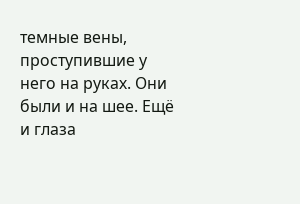темные вены, проступившие у него на руках. Они были и на шее. Ещё и глаза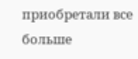приобретали все больше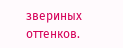звериных оттенков.